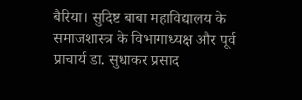बैरिया। सुदिष्ट बाबा महाविद्यालय के समाजशास्त्र के विभागाध्यक्ष और पूर्व प्राचार्य डा. सुधाकर प्रसाद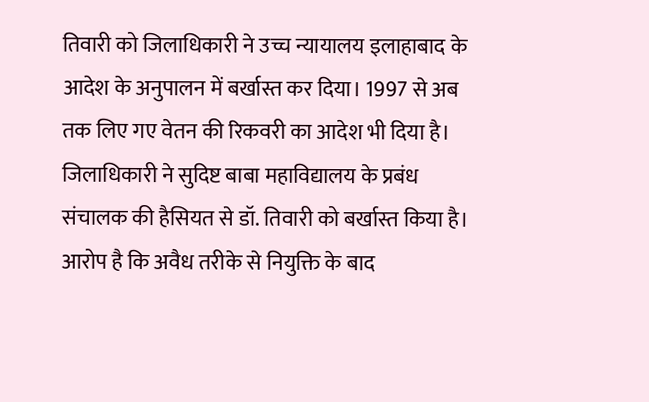तिवारी को जिलाधिकारी ने उच्च न्यायालय इलाहाबाद के आदेश के अनुपालन में बर्खास्त कर दिया। 1997 से अब तक लिए गए वेतन की रिकवरी का आदेश भी दिया है। जिलाधिकारी ने सुदिष्ट बाबा महाविद्यालय के प्रबंध संचालक की हैसियत से डॉ. तिवारी को बर्खास्त किया है।
आरोप है कि अवैध तरीके से नियुक्ति के बाद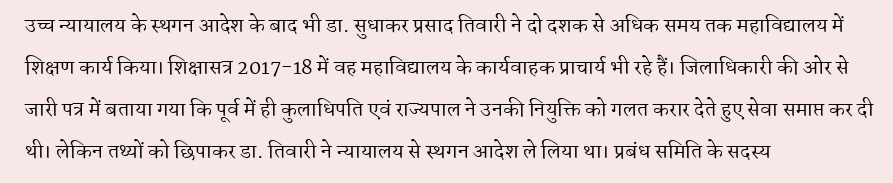उच्च न्यायालय के स्थगन आदेश के बाद भी डा. सुधाकर प्रसाद तिवारी ने दो दशक से अधिक समय तक महाविद्यालय में शिक्षण कार्य किया। शिक्षासत्र 2017-18 में वह महाविद्यालय के कार्यवाहक प्राचार्य भी रहे हैं। जिलाधिकारी की ओर से जारी पत्र में बताया गया कि पूर्व में ही कुलाधिपति एवं राज्यपाल ने उनकी नियुक्ति को गलत करार देते हुए सेवा समाप्त कर दी थी। लेकिन तथ्यों को छिपाकर डा. तिवारी ने न्यायालय से स्थगन आदेश ले लिया था। प्रबंध समिति के सदस्य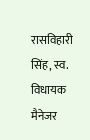रासविहारी सिंह, स्व. विधायक मैनेजर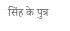सिंह के पुत्र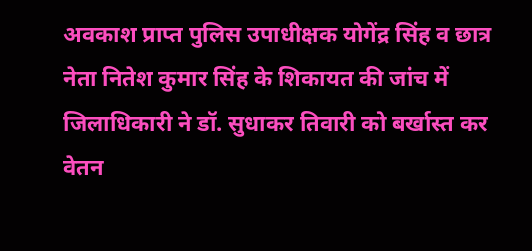अवकाश प्राप्त पुलिस उपाधीक्षक योगेंद्र सिंह व छात्र नेता नितेश कुमार सिंह के शिकायत की जांच में जिलाधिकारी ने डॉ. सुधाकर तिवारी को बर्खास्त कर वेतन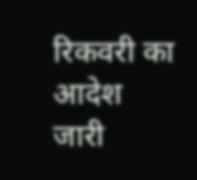रिकवरी का आदेश जारी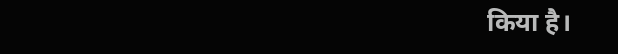किया है।